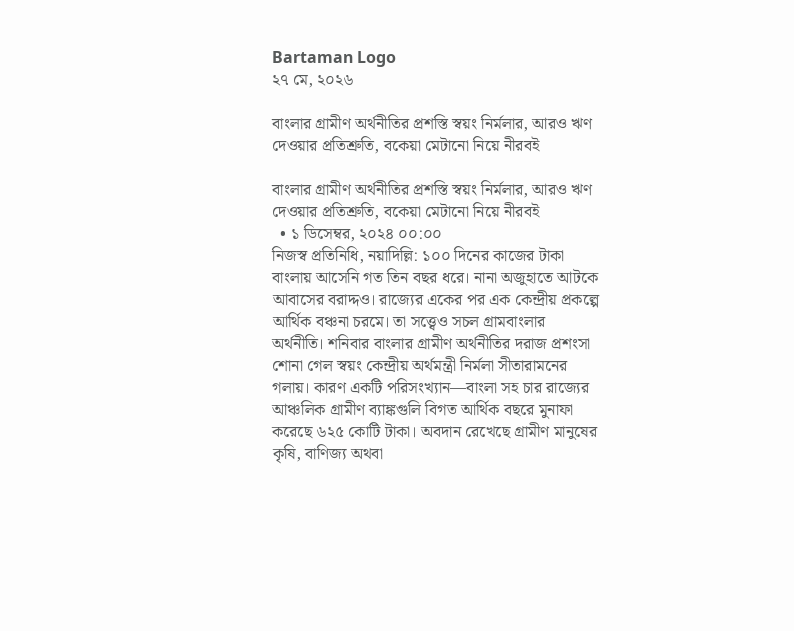Bartaman Logo
২৭ মে, ২০২৬

বাংলার গ্রামীণ অর্থনীতির প্রশস্তি স্বয়ং নির্মলার, আরও ঋণ দেওয়ার প্রতিশ্রুতি, বকেয়া মেটানো নিয়ে নীরবই

বাংলার গ্রামীণ অর্থনীতির প্রশস্তি স্বয়ং নির্মলার, আরও ঋণ দেওয়ার প্রতিশ্রুতি, বকেয়া মেটানো নিয়ে নীরবই
  • ১ ডিসেম্বর, ২০২৪ ০০:০০
নিজস্ব প্রতিনিধি, নয়াদিল্লি: ১০০ দিনের কাজের টাকা বাংলায় আসেনি গত তিন বছর ধরে। নানা অজুহাতে আটকে আবাসের বরাদ্দও। রাজ্যের একের পর এক কেন্দ্রীয় প্রকল্পে আর্থিক বঞ্চনা চরমে। তা সত্ত্বেও সচল গ্রামবাংলার অর্থনীতি। শনিবার বাংলার গ্রামীণ অর্থনীতির দরাজ প্রশংসা শোনা গেল স্বয়ং কেন্দ্রীয় অর্থমন্ত্রী নির্মলা সীতারামনের গলায়। কারণ একটি পরিসংখ্যান—বাংলা সহ চার রাজ্যের আঞ্চলিক গ্রামীণ ব্যাঙ্কগুলি বিগত আর্থিক বছরে মুনাফা করেছে ৬২৫ কোটি টাকা। অবদান রেখেছে গ্রামীণ মানুষের কৃষি, বাণিজ্য অথবা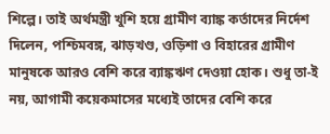শিল্পে। তাই অর্থমন্ত্রী খুশি হয়ে গ্রামীণ ব্যাঙ্ক কর্তাদের নির্দেশ দিলেন, পশ্চিমবঙ্গ, ঝাড়খণ্ড, ওড়িশা ও বিহারের গ্রামীণ মানুষকে আরও বেশি করে ব্যাঙ্কঋণ দেওয়া হোক। শুধু তা-ই নয়, আগামী কয়েকমাসের মধ্যেই তাদের বেশি করে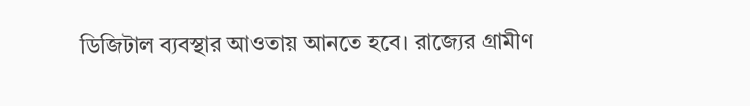ডিজিটাল ব্যবস্থার আওতায় আনতে হবে। রাজ্যের গ্রামীণ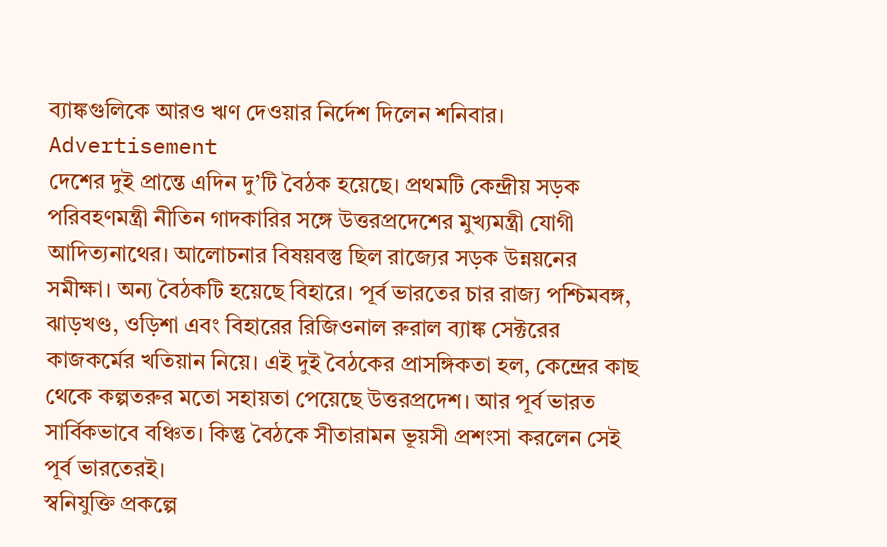ব্যাঙ্কগুলিকে আরও ঋণ দেওয়ার নির্দেশ দিলেন শনিবার।
Advertisement
দেশের দুই প্রান্তে এদিন দু’টি বৈঠক হয়েছে। প্রথমটি কেন্দ্রীয় সড়ক পরিবহণমন্ত্রী নীতিন গাদকারির সঙ্গে উত্তরপ্রদেশের মুখ্যমন্ত্রী যোগী আদিত্যনাথের। আলোচনার বিষয়বস্তু ছিল রাজ্যের সড়ক উন্নয়নের সমীক্ষা। অন্য বৈঠকটি হয়েছে বিহারে। পূর্ব ভারতের চার রাজ্য পশ্চিমবঙ্গ, ঝাড়খণ্ড, ওড়িশা এবং বিহারের রিজিওনাল রুরাল ব্যাঙ্ক সেক্টরের কাজকর্মের খতিয়ান নিয়ে। এই দুই বৈঠকের প্রাসঙ্গিকতা হল, কেন্দ্রের কাছ থেকে কল্পতরুর মতো সহায়তা পেয়েছে উত্তরপ্রদেশ। আর পূর্ব ভারত সার্বিকভাবে বঞ্চিত। কিন্তু বৈঠকে সীতারামন ভূয়সী প্রশংসা করলেন সেই পূর্ব ভারতেরই।
স্বনিযুক্তি প্রকল্পে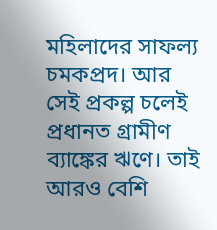মহিলাদের সাফল্য চমকপ্রদ। আর সেই প্রকল্প চলেই প্রধানত গ্রামীণ ব্যাঙ্কের ঋণে। তাই আরও বেশি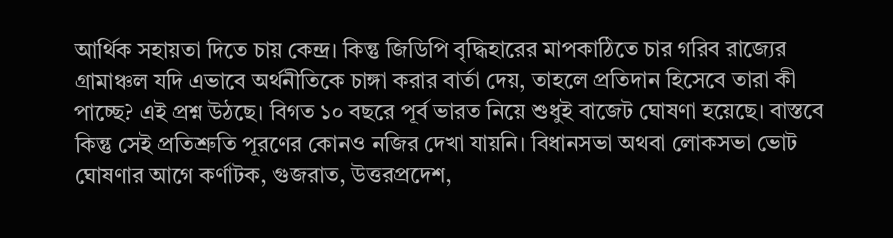আর্থিক সহায়তা দিতে চায় কেন্দ্র। কিন্তু জিডিপি বৃদ্ধিহারের মাপকাঠিতে চার গরিব রাজ্যের গ্রামাঞ্চল যদি এভাবে অর্থনীতিকে চাঙ্গা করার বার্তা দেয়, তাহলে প্রতিদান হিসেবে তারা কী পাচ্ছে? এই প্রশ্ন উঠছে। বিগত ১০ বছরে পূর্ব ভারত নিয়ে শুধুই বাজেট ঘোষণা হয়েছে। বাস্তবে কিন্তু সেই প্রতিশ্রুতি পূরণের কোনও নজির দেখা যায়নি। বিধানসভা অথবা লোকসভা ভোট ঘোষণার আগে কর্ণাটক, গুজরাত, উত্তরপ্রদেশ,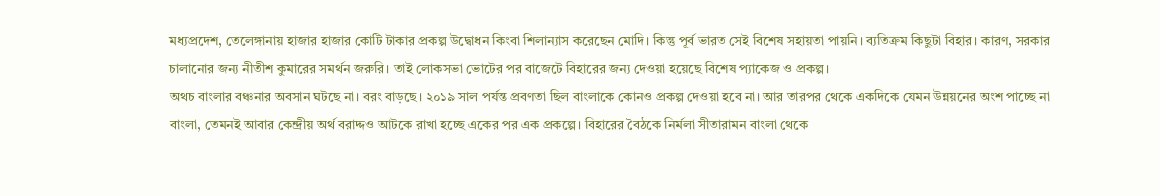মধ্যপ্রদেশ, তেলেঙ্গানায় হাজার হাজার কোটি টাকার প্রকল্প উদ্বোধন কিংবা শিলান্যাস করেছেন মোদি। কিন্তু পূর্ব ভারত সেই বিশেষ সহায়তা পায়নি। ব্যতিক্রম কিছুটা বিহার। কারণ, সরকার চালানোর জন্য নীতীশ কুমারের সমর্থন জরুরি। তাই লোকসভা ভোটের পর বাজেটে বিহারের জন্য দেওয়া হয়েছে বিশেষ প্যাকেজ ও প্রকল্প।
অথচ বাংলার বঞ্চনার অবসান ঘটছে না। বরং বাড়ছে। ২০১৯ সাল পর্যন্ত প্রবণতা ছিল বাংলাকে কোনও প্রকল্প দেওয়া হবে না। আর তারপর থেকে একদিকে যেমন উন্নয়নের অংশ পাচ্ছে না বাংলা, তেমনই আবার কেন্দ্রীয় অর্থ বরাদ্দও আটকে রাখা হচ্ছে একের পর এক প্রকল্পে। বিহারের বৈঠকে নির্মলা সীতারামন বাংলা থেকে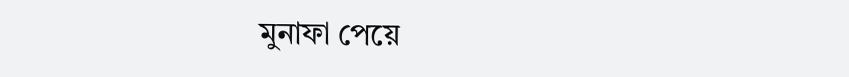মুনাফা পেয়ে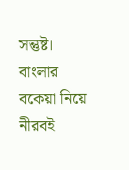সন্তুষ্ট। বাংলার বকেয়া নিয়ে নীরবই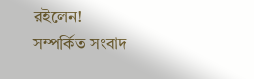রইলেন!
সম্পর্কিত সংবাদ